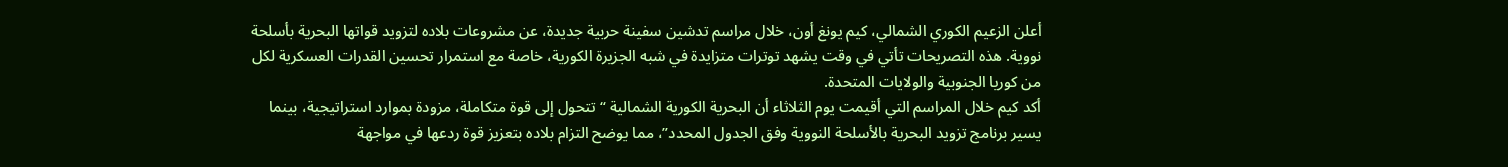أعلن الزعيم الكوري الشمالي، كيم يونغ أون، خلال مراسم تدشين سفينة حربية جديدة، عن مشروعات بلاده لتزويد قواتها البحرية بأسلحة نووية. هذه التصريحات تأتي في وقت يشهد توترات متزايدة في شبه الجزيرة الكورية، خاصة مع استمرار تحسين القدرات العسكرية لكل من كوريا الجنوبية والولايات المتحدة.
أكد كيم خلال المراسم التي أقيمت يوم الثلاثاء أن البحرية الكورية الشمالية “تتحول إلى قوة متكاملة، مزودة بموارد استراتيجية، بينما يسير برنامج تزويد البحرية بالأسلحة النووية وفق الجدول المحدد”، مما يوضح التزام بلاده بتعزيز قوة ردعها في مواجهة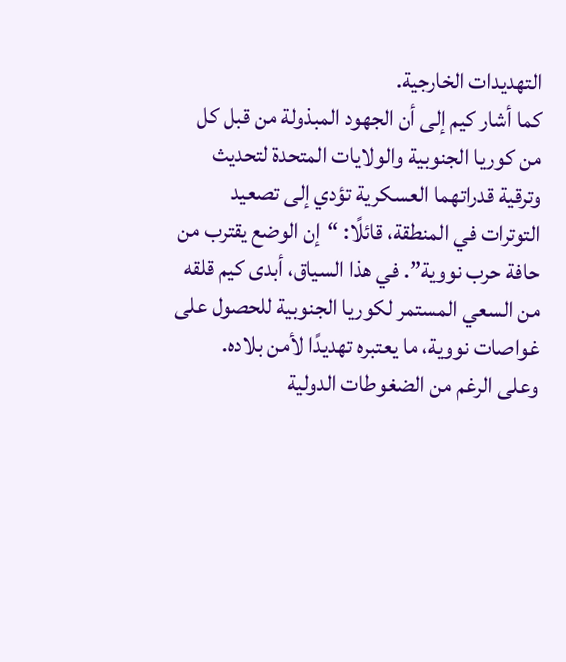التهديدات الخارجية.
كما أشار كيم إلى أن الجهود المبذولة من قبل كل من كوريا الجنوبية والولايات المتحدة لتحديث وترقية قدراتهما العسكرية تؤدي إلى تصعيد التوترات في المنطقة، قائلًا: “إن الوضع يقترب من حافة حرب نووية”. في هذا السياق، أبدى كيم قلقه من السعي المستمر لكوريا الجنوبية للحصول على غواصات نووية، ما يعتبره تهديدًا لأمن بلاده.
وعلى الرغم من الضغوطات الدولية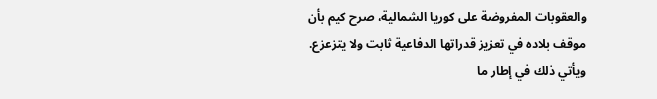والعقوبات المفروضة على كوريا الشمالية، صرح كيم بأن موقف بلاده في تعزيز قدراتها الدفاعية ثابت ولا يتزعزع. ويأتي ذلك في إطار ما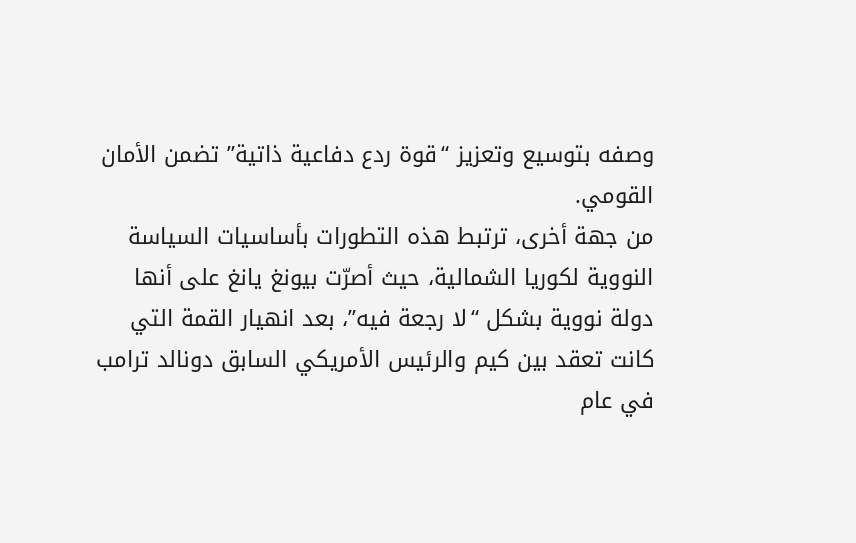وصفه بتوسيع وتعزيز “قوة ردع دفاعية ذاتية” تضمن الأمان القومي.
من جهة أخرى، ترتبط هذه التطورات بأساسيات السياسة النووية لكوريا الشمالية، حيث أصرّت بيونغ يانغ على أنها دولة نووية بشكل “لا رجعة فيه”، بعد انهيار القمة التي كانت تعقد بين كيم والرئيس الأمريكي السابق دونالد ترامب في عام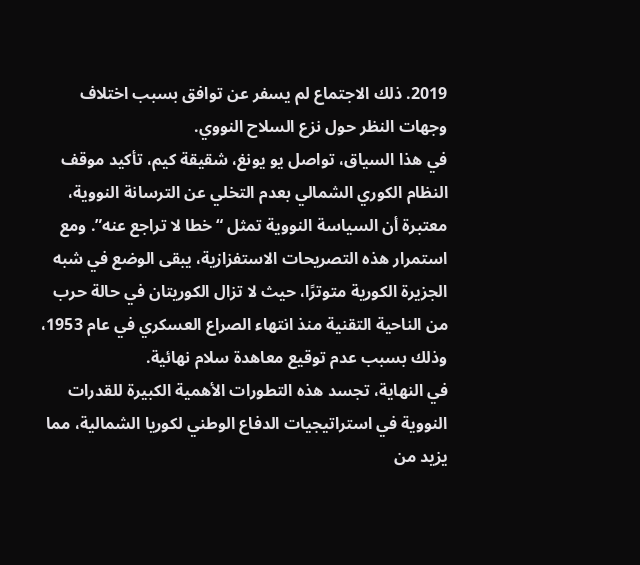2019. ذلك الاجتماع لم يسفر عن توافق بسبب اختلاف وجهات النظر حول نزع السلاح النووي.
في هذا السياق، تواصل يو يونغ، شقيقة كيم، تأكيد موقف النظام الكوري الشمالي بعدم التخلي عن الترسانة النووية، معتبرة أن السياسة النووية تمثل “خطا لا تراجع عنه”. ومع استمرار هذه التصريحات الاستفزازية، يبقى الوضع في شبه الجزيرة الكورية متوترًا، حيث لا تزال الكوريتان في حالة حرب من الناحية التقنية منذ انتهاء الصراع العسكري في عام 1953، وذلك بسبب عدم توقيع معاهدة سلام نهائية.
في النهاية، تجسد هذه التطورات الأهمية الكبيرة للقدرات النووية في استراتيجيات الدفاع الوطني لكوريا الشمالية، مما يزيد من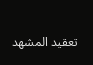تعقيد المشهد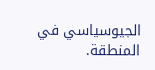الجيوسياسي في المنطقة.